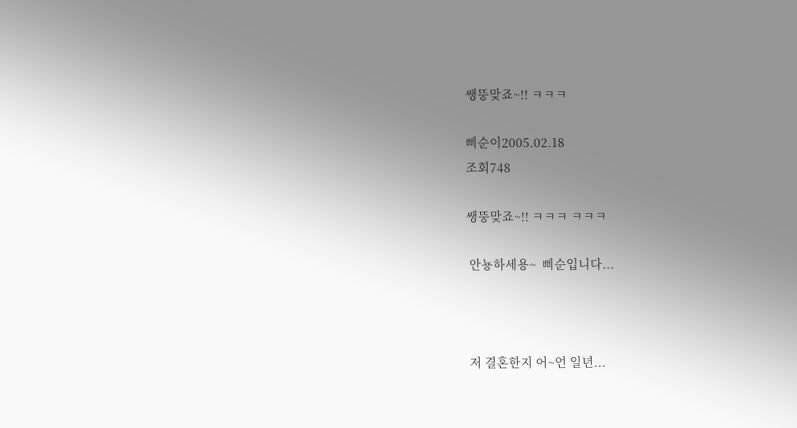쌩뚱맞죠~!! ㅋㅋㅋ

삐순이2005.02.18
조회748

쌩뚱맞죠~!! ㅋㅋㅋ ㅋㅋㅋ

 안뇽하세용~  삐순입니다...



 저 결혼한지 어~언 일년...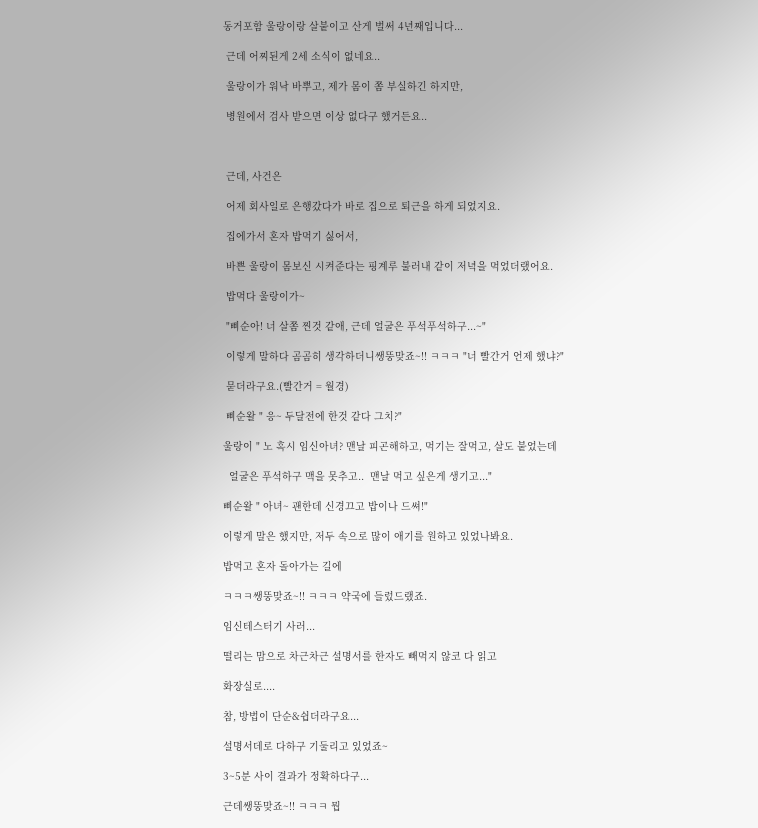동거포함 울랑이랑 살붙이고 산게 벌써 4년째입니다...

 근데 어찌된게 2세 소식이 없네요..

 울랑이가 워낙 바뿌고, 제가 몸이 쫌 부실하긴 하지만,

 병원에서 검사 받으면 이상 없다구 했거든요..



 근데, 사건은

 어제 회사일로 은행갔다가 바로 집으로 퇴근을 하게 되었지요.

 집에가서 혼자 밥먹기 싫어서,

 바쁜 울랑이 몸보신 시켜준다는 핑계루 불러내 같이 저녁을 먹었더랬어요.

 밥먹다 울랑이가~

 "삐순아! 너 살쫌 찐것 같애, 근데 얼굴은 푸석푸석하구...~"

 이렇게 말하다 곰곰히 생각하더니쌩뚱맞죠~!! ㅋㅋㅋ "너 빨간거 언제 했냐?"

 묻더라구요.(빨간거 = 월경)

 삐순왈 " 응~ 두달전에 한것 같다 그치?"

울랑이 " 노 혹시 임신아녀? 맨날 피곤해하고, 먹기는 잘먹고, 살도 붙었는데

  얼굴은 푸석하구 맥을 못추고..  맨날 먹고 싶은게 생기고..."

삐순왈 " 아녀~ 괜한데 신경끄고 밥이나 드쎠!"

이렇게 말은 했지만, 저두 속으로 많이 애기를 원하고 있었나봐요.

밥먹고 혼자 돌아가는 길에

ㅋㅋㅋ쌩뚱맞죠~!! ㅋㅋㅋ 약국에 들렀드랬죠.

임신테스터기 사러...

떨리는 맘으로 차근차근 설명서를 한자도 빼먹지 않코 다 읽고

화장실로....

참, 방법이 단순&쉽더라구요...

설명서데로 다하구 기둘리고 있었죠~

3~5분 사이 결과가 정확하다구...

근데쌩뚱맞죠~!! ㅋㅋㅋ 뭡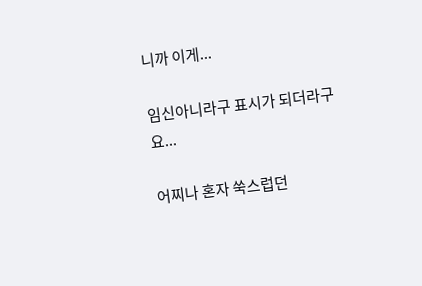니까 이게...

임신아니라구 표시가 되더라구요...

어찌나 혼자 쑥스럽던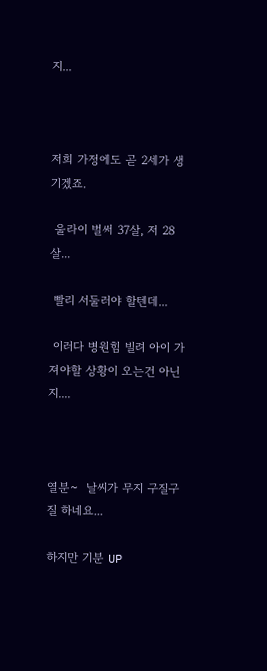지...



저희 가정에도 곧 2세가 생기겠죠.

 울라이 벌써 37살, 저 28살...

 빨리 서둘러야 할텐데...

 이러다 병원힘 빌려 아이 가져야할 상황이 오는건 아닌지....



열분~  날씨가 무지 구질구질 하네요...

하지만 기분 UP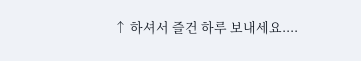↑ 하셔서 즐건 하루 보내세요....